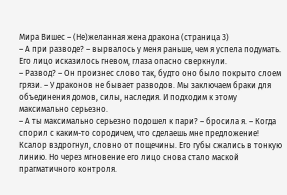Мира Вишес – (Не)желанная жена дракона (страница 3)
– А при разводе? – вырвалось у меня раньше, чем я успела подумать.
Его лицо исказилось гневом, глаза опасно сверкнули.
– Развод? – Он произнес слово так, будто оно было покрыто слоем грязи. – У драконов не бывает разводов. Мы заключаем браки для объединения домов, силы, наследия. И подходим к этому максимально серьезно.
– А ты максимально серьезно подошел к пари? – бросила я. – Когда спорил с каким-то сородичем, что сделаешь мне предложение!
Ксалор вздрогнул, словно от пощечины. Его губы сжались в тонкую линию. Но через мгновение его лицо снова стало маской прагматичного контроля.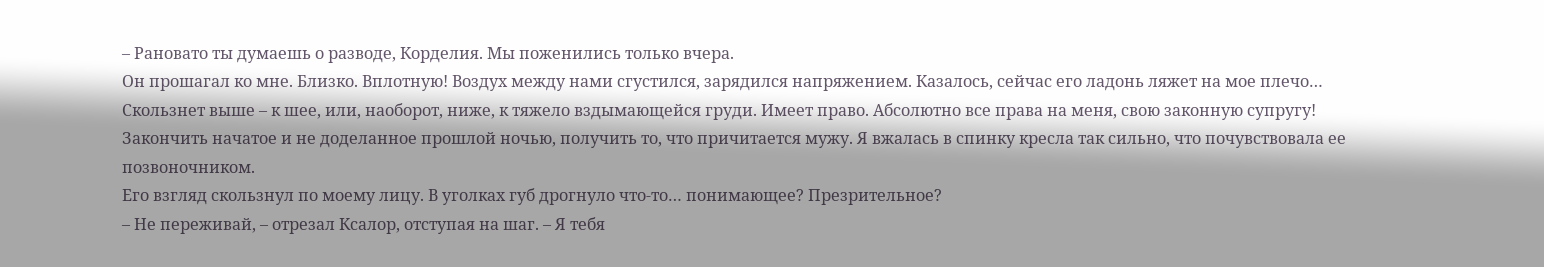– Рановато ты думаешь о разводе, Корделия. Мы поженились только вчера.
Он прошагал ко мне. Близко. Вплотную! Воздух между нами сгустился, зарядился напряжением. Казалось, сейчас его ладонь ляжет на мое плечо… Скользнет выше – к шее, или, наоборот, ниже, к тяжело вздымающейся груди. Имеет право. Абсолютно все права на меня, свою законную супругу! Закончить начатое и не доделанное прошлой ночью, получить то, что причитается мужу. Я вжалась в спинку кресла так сильно, что почувствовала ее позвоночником.
Его взгляд скользнул по моему лицу. В уголках губ дрогнуло что-то… понимающее? Презрительное?
– Не переживай, – отрезал Ксалор, отступая на шаг. – Я тебя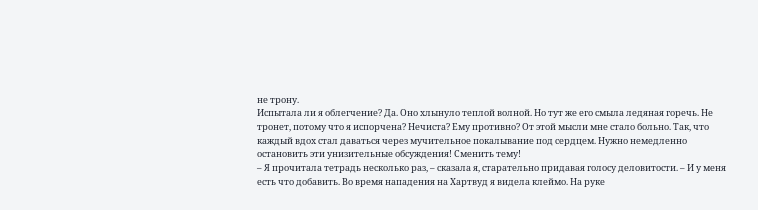не трону.
Испытала ли я облегчение? Да. Оно хлынуло теплой волной. Но тут же его смыла ледяная горечь. Не тронет, потому что я испорчена? Нечиста? Ему противно? От этой мысли мне стало больно. Так, что каждый вдох стал даваться через мучительное покалывание под сердцем. Нужно немедленно остановить эти унизительные обсуждения! Сменить тему!
– Я прочитала тетрадь несколько раз, – сказала я, старательно придавая голосу деловитости. – И у меня есть что добавить. Во время нападения на Хартвуд я видела клеймо. На руке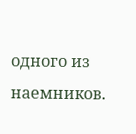одного из наемников.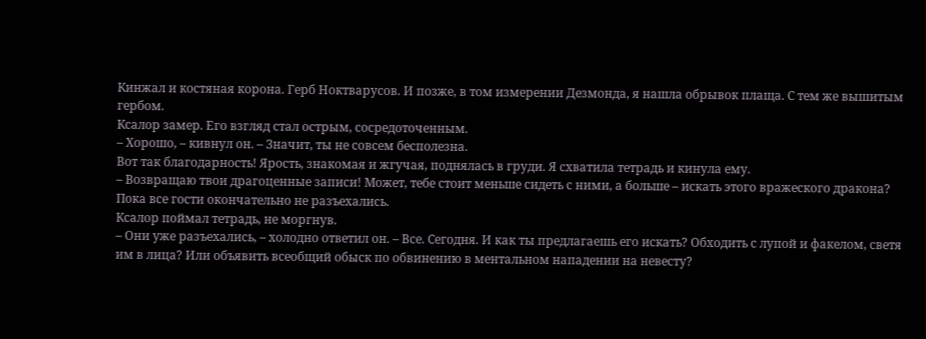Кинжал и костяная корона. Герб Ноктварусов. И позже, в том измерении Дезмонда, я нашла обрывок плаща. С тем же вышитым гербом.
Ксалор замер. Его взгляд стал острым, сосредоточенным.
– Хорошо, – кивнул он. – Значит, ты не совсем бесполезна.
Вот так благодарность! Ярость, знакомая и жгучая, поднялась в груди. Я схватила тетрадь и кинула ему.
– Возвращаю твои драгоценные записи! Может, тебе стоит меньше сидеть с ними, а больше – искать этого вражеского дракона? Пока все гости окончательно не разъехались.
Ксалор поймал тетрадь, не моргнув.
– Они уже разъехались, – холодно ответил он. – Все. Сегодня. И как ты предлагаешь его искать? Обходить с лупой и факелом, светя им в лица? Или объявить всеобщий обыск по обвинению в ментальном нападении на невесту?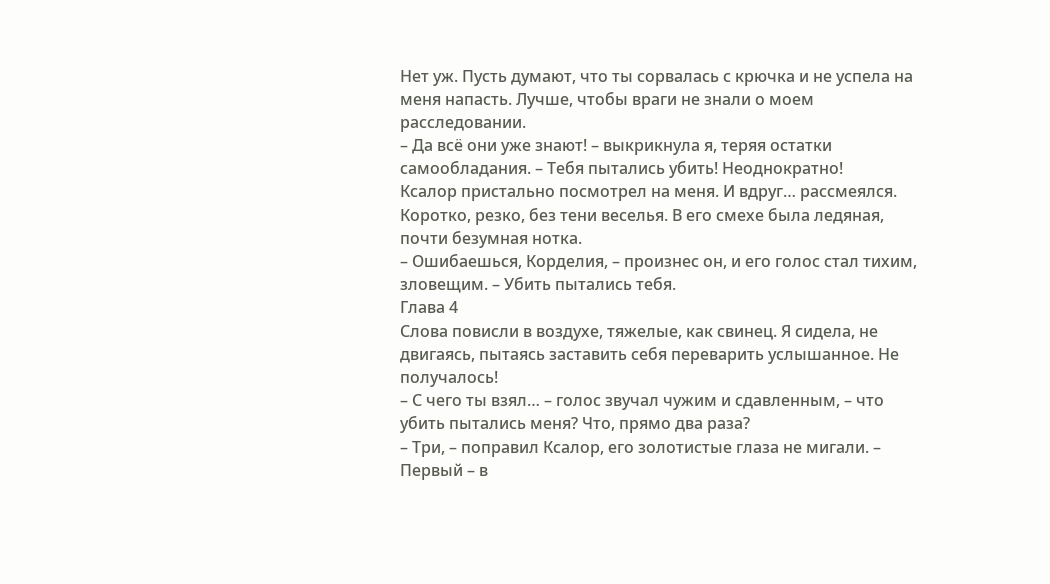Нет уж. Пусть думают, что ты сорвалась с крючка и не успела на меня напасть. Лучше, чтобы враги не знали о моем расследовании.
– Да всё они уже знают! – выкрикнула я, теряя остатки самообладания. – Тебя пытались убить! Неоднократно!
Ксалор пристально посмотрел на меня. И вдруг… рассмеялся. Коротко, резко, без тени веселья. В его смехе была ледяная, почти безумная нотка.
– Ошибаешься, Корделия, – произнес он, и его голос стал тихим, зловещим. – Убить пытались тебя.
Глава 4
Слова повисли в воздухе, тяжелые, как свинец. Я сидела, не двигаясь, пытаясь заставить себя переварить услышанное. Не получалось!
– С чего ты взял… – голос звучал чужим и сдавленным, – что убить пытались меня? Что, прямо два раза?
– Три, – поправил Ксалор, его золотистые глаза не мигали. – Первый – в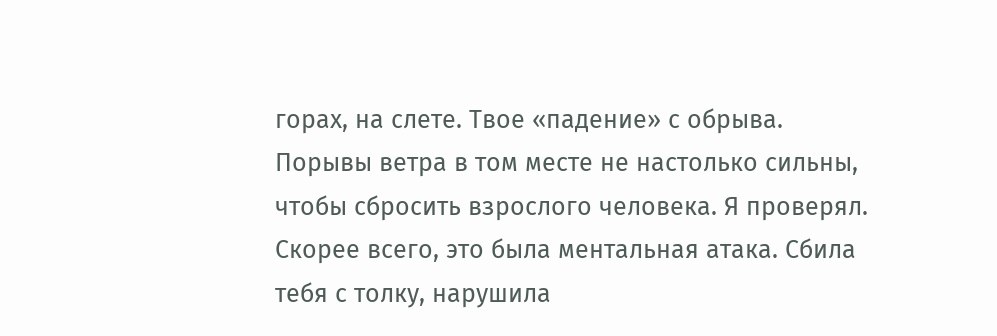горах, на слете. Твое «падение» с обрыва. Порывы ветра в том месте не настолько сильны, чтобы сбросить взрослого человека. Я проверял. Скорее всего, это была ментальная атака. Сбила тебя с толку, нарушила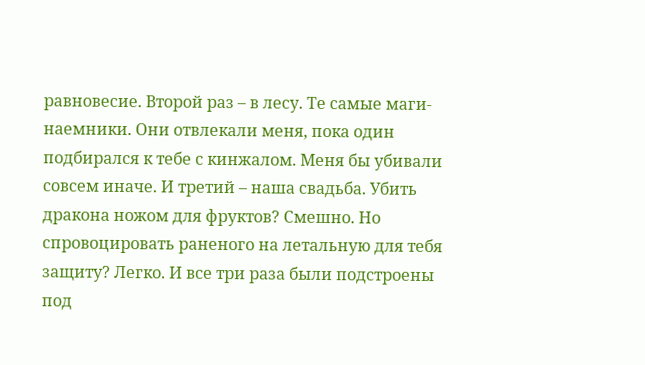равновесие. Второй раз – в лесу. Те самые маги-наемники. Они отвлекали меня, пока один подбирался к тебе с кинжалом. Меня бы убивали совсем иначе. И третий – наша свадьба. Убить дракона ножом для фруктов? Смешно. Но спровоцировать раненого на летальную для тебя защиту? Легко. И все три раза были подстроены под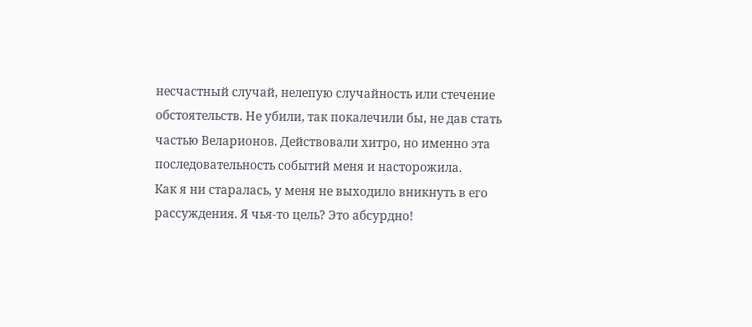несчастный случай, нелепую случайность или стечение обстоятельств. Не убили, так покалечили бы, не дав стать частью Веларионов. Действовали хитро, но именно эта последовательность событий меня и насторожила.
Как я ни старалась, у меня не выходило вникнуть в его рассуждения. Я чья-то цель? Это абсурдно!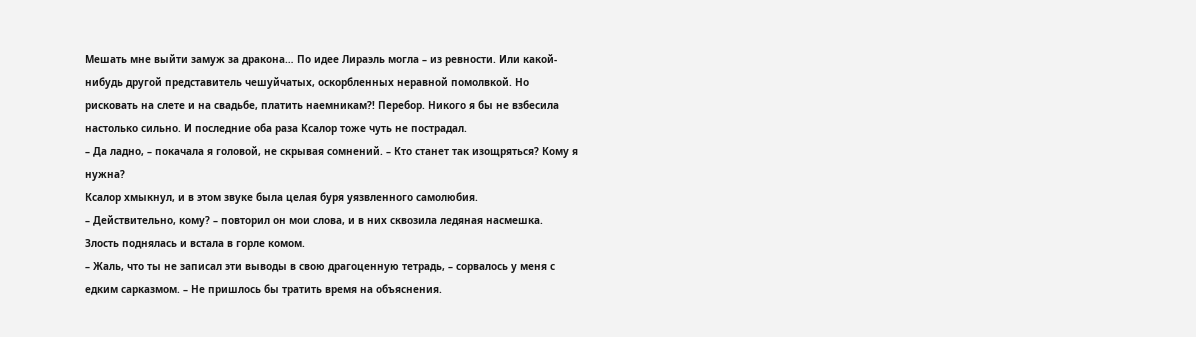Мешать мне выйти замуж за дракона… По идее Лираэль могла – из ревности. Или какой-нибудь другой представитель чешуйчатых, оскорбленных неравной помолвкой. Но рисковать на слете и на свадьбе, платить наемникам?! Перебор. Никого я бы не взбесила настолько сильно. И последние оба раза Ксалор тоже чуть не пострадал.
– Да ладно, – покачала я головой, не скрывая сомнений. – Кто станет так изощряться? Кому я нужна?
Ксалор хмыкнул, и в этом звуке была целая буря уязвленного самолюбия.
– Действительно, кому? – повторил он мои слова, и в них сквозила ледяная насмешка.
Злость поднялась и встала в горле комом.
– Жаль, что ты не записал эти выводы в свою драгоценную тетрадь, – сорвалось у меня с едким сарказмом. – Не пришлось бы тратить время на объяснения.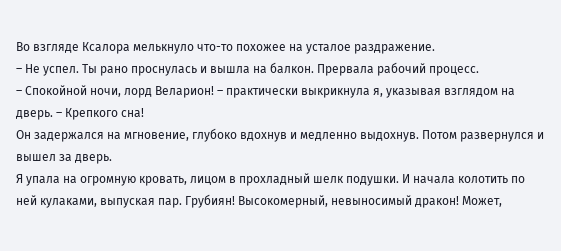Во взгляде Ксалора мелькнуло что-то похожее на усталое раздражение.
– Не успел. Ты рано проснулась и вышла на балкон. Прервала рабочий процесс.
– Спокойной ночи, лорд Веларион! – практически выкрикнула я, указывая взглядом на дверь. – Крепкого сна!
Он задержался на мгновение, глубоко вдохнув и медленно выдохнув. Потом развернулся и вышел за дверь.
Я упала на огромную кровать, лицом в прохладный шелк подушки. И начала колотить по ней кулаками, выпуская пар. Грубиян! Высокомерный, невыносимый дракон! Может,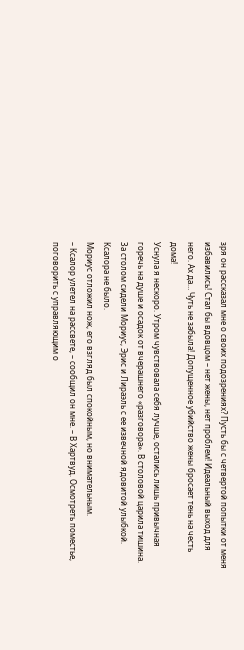зря он рассказал мне о своих подозрениях? Пусть бы с четвертой попытки от меня избавились! Стал бы вдовцом – нет жены, нет проблем! Идеальный выход для него. Ах да… Чуть не забыла! Допущенное убийство жены бросает тень на честь дома!
Уснула я нескоро. Утром чувствовала себя лучше, остались лишь привычная горечь на душе и осадок от вчерашнего «разговора». В столовой царила тишина. За столом сидели Мориус, Эрис и Лираэль с ее извечной ядовитой улыбкой. Ксалора не было.
Мориус отложил нож, его взгляд был спокойным, но внимательным.
– Ксалор улетел на рассвете, – сообщил он мне. – В Хартвуд. Осмотреть поместье, поговорить с управляющим о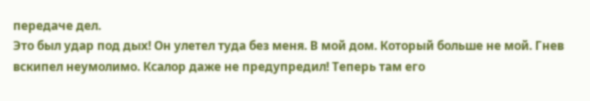передаче дел.
Это был удар под дых! Он улетел туда без меня. В мой дом. Который больше не мой. Гнев вскипел неумолимо. Ксалор даже не предупредил! Теперь там его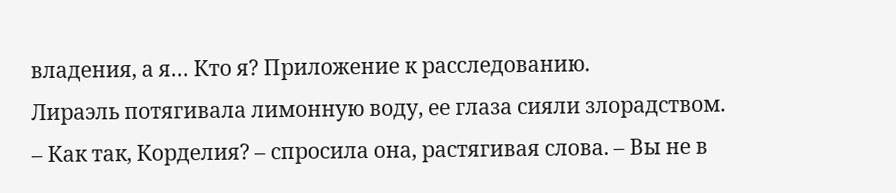владения, а я… Кто я? Приложение к расследованию.
Лираэль потягивала лимонную воду, ее глаза сияли злорадством.
– Как так, Корделия? – спросила она, растягивая слова. – Вы не в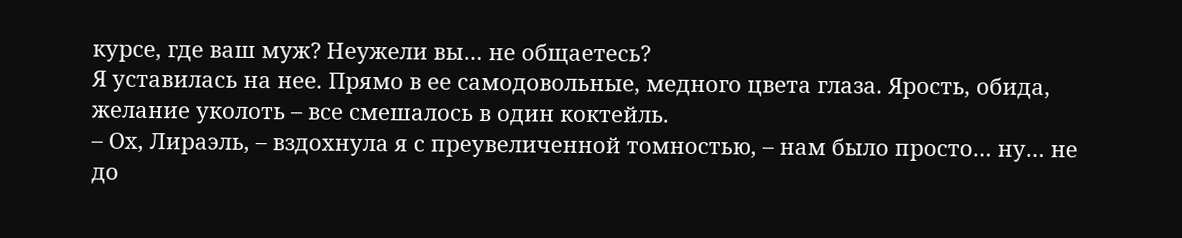курсе, где ваш муж? Неужели вы… не общаетесь?
Я уставилась на нее. Прямо в ее самодовольные, медного цвета глаза. Ярость, обида, желание уколоть – все смешалось в один коктейль.
– Ох, Лираэль, – вздохнула я с преувеличенной томностью, – нам было просто… ну… не до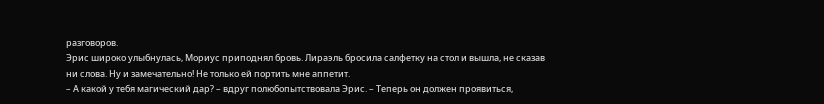разговоров.
Эрис широко улыбнулась, Мориус приподнял бровь. Лираэль бросила салфетку на стол и вышла, не сказав ни слова. Ну и замечательно! Не только ей портить мне аппетит.
– А какой у тебя магический дар? – вдруг полюбопытствовала Эрис. – Теперь он должен проявиться,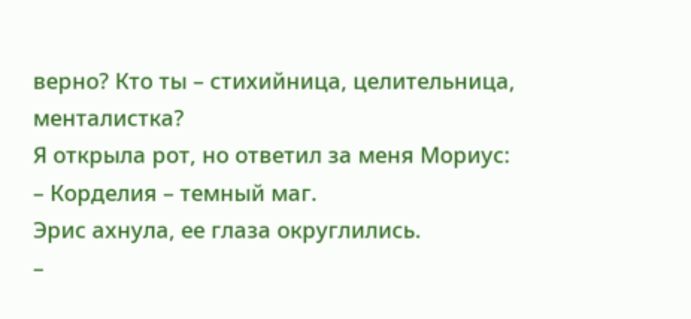верно? Кто ты – стихийница, целительница, менталистка?
Я открыла рот, но ответил за меня Мориус:
– Корделия – темный маг.
Эрис ахнула, ее глаза округлились.
–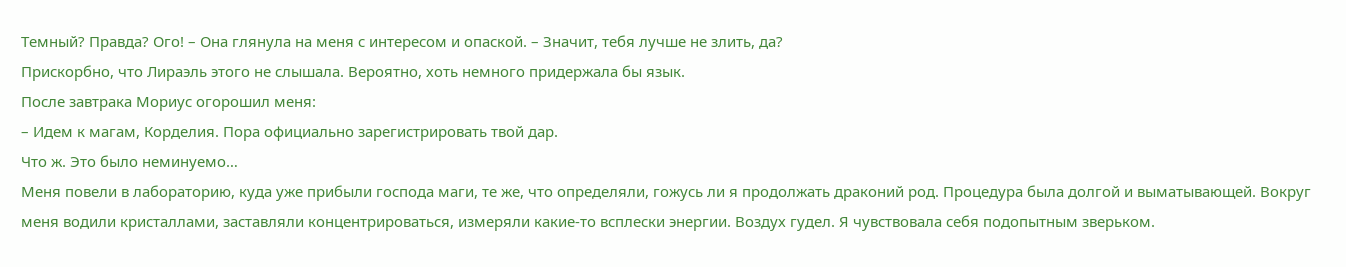Темный? Правда? Ого! – Она глянула на меня с интересом и опаской. – Значит, тебя лучше не злить, да?
Прискорбно, что Лираэль этого не слышала. Вероятно, хоть немного придержала бы язык.
После завтрака Мориус огорошил меня:
– Идем к магам, Корделия. Пора официально зарегистрировать твой дар.
Что ж. Это было неминуемо…
Меня повели в лабораторию, куда уже прибыли господа маги, те же, что определяли, гожусь ли я продолжать драконий род. Процедура была долгой и выматывающей. Вокруг меня водили кристаллами, заставляли концентрироваться, измеряли какие-то всплески энергии. Воздух гудел. Я чувствовала себя подопытным зверьком.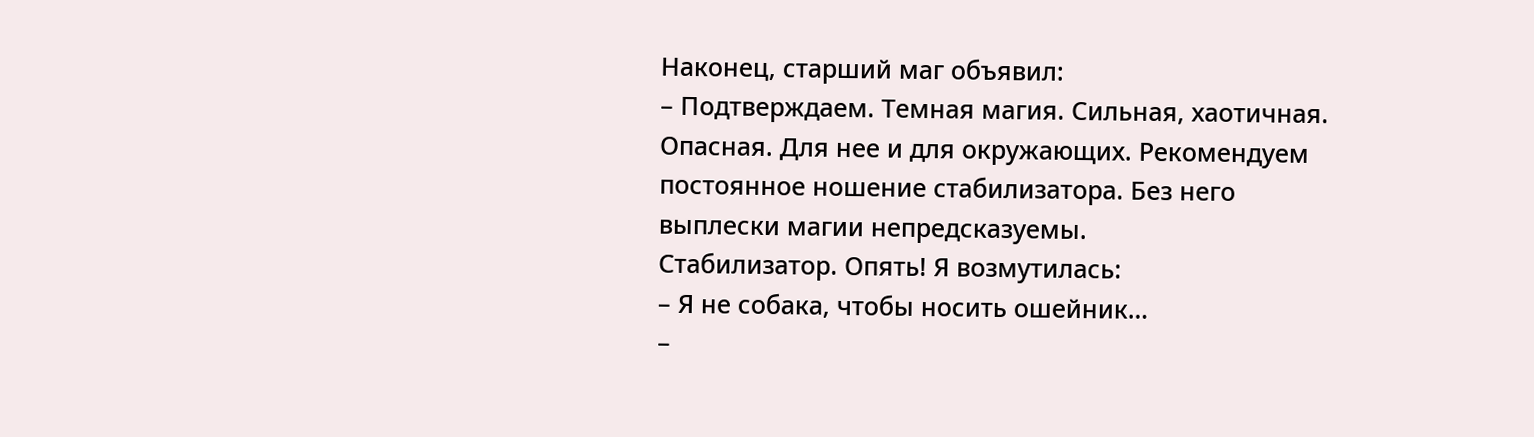Наконец, старший маг объявил:
– Подтверждаем. Темная магия. Сильная, хаотичная. Опасная. Для нее и для окружающих. Рекомендуем постоянное ношение стабилизатора. Без него выплески магии непредсказуемы.
Стабилизатор. Опять! Я возмутилась:
– Я не собака, чтобы носить ошейник…
–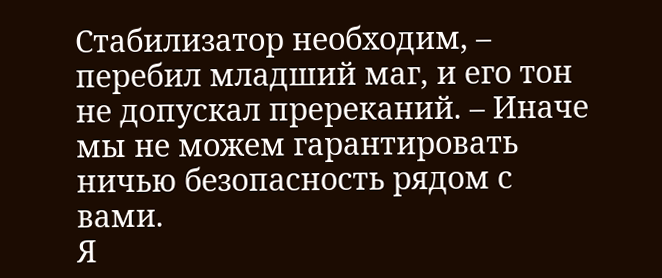Стабилизатор необходим, – перебил младший маг, и его тон не допускал пререканий. – Иначе мы не можем гарантировать ничью безопасность рядом с вами.
Я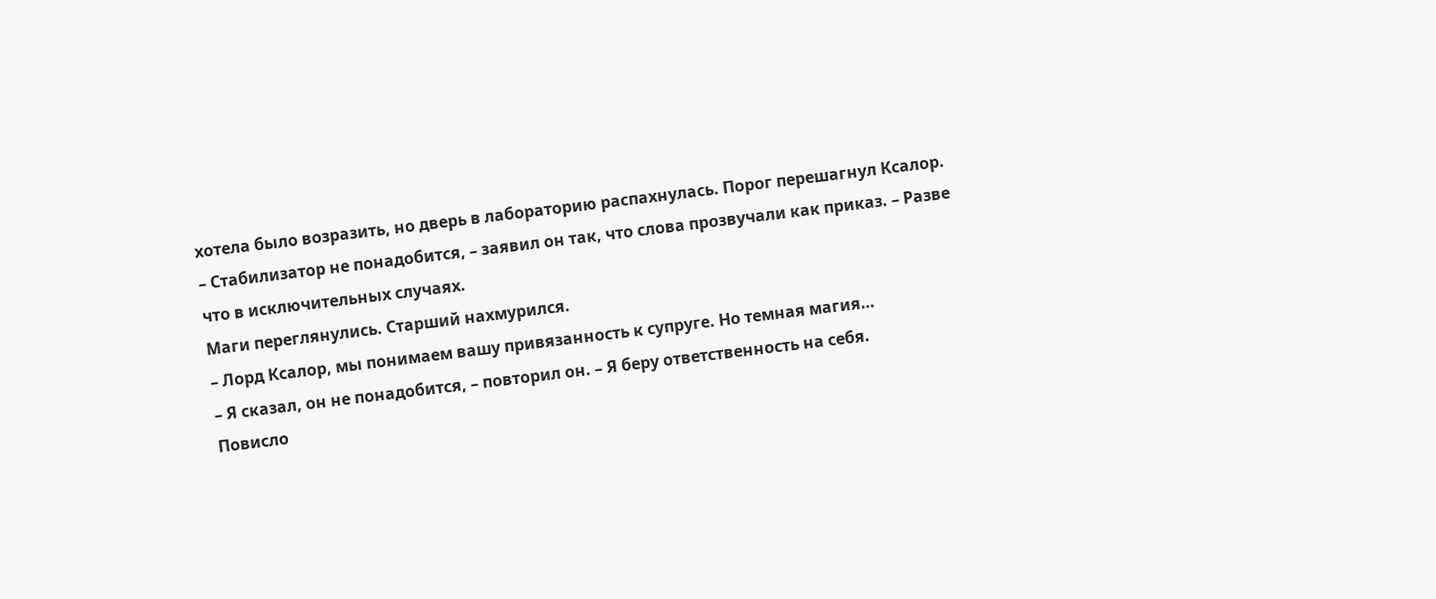хотела было возразить, но дверь в лабораторию распахнулась. Порог перешагнул Ксалор.
– Стабилизатор не понадобится, – заявил он так, что слова прозвучали как приказ. – Разве что в исключительных случаях.
Маги переглянулись. Старший нахмурился.
– Лорд Ксалор, мы понимаем вашу привязанность к супруге. Но темная магия…
– Я сказал, он не понадобится, – повторил он. – Я беру ответственность на себя.
Повисло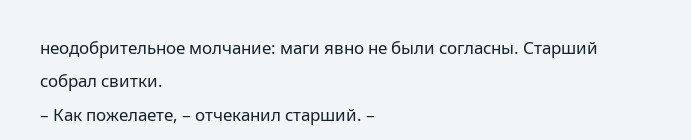неодобрительное молчание: маги явно не были согласны. Старший собрал свитки.
– Как пожелаете, – отчеканил старший. –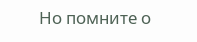Но помните о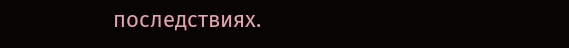последствиях.